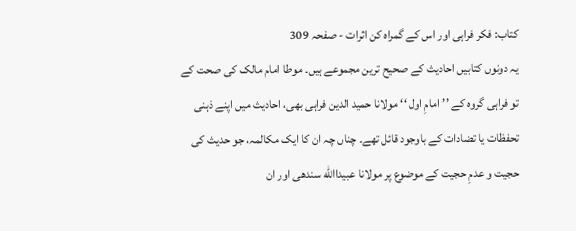کتاب: فکر فراہی اور اس کے گمراہ کن اثرات - صفحہ 309
یہ دونوں کتابیں احادیث کے صحیح ترین مجموعے ہیں۔ موطا امام مالک کی صحت کے تو فراہی گروہ کے ’’امامِ اول ‘‘ مولانا حمید الدین فراہی بھی، احادیث میں اپنے ذہنی تحفظات یا تضادات کے باوجود قائل تھے۔ چناں چہ ان کا ایک مکالمہ، جو حدیث کی حجیت و عدمِ حجیت کے موضوع پر مولانا عبیداالله سندھی اور ان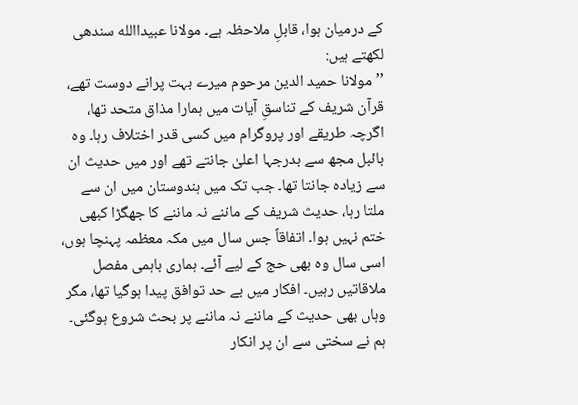کے درمیان ہوا، قابلِ ملاحظہ ہے۔ مولانا عبیداالله سندھی لکھتے ہیں:
’’مولانا حمید الدین مرحوم میرے بہت پرانے دوست تھے، قرآن شریف کے تناسقِ آیات میں ہمارا مذاق متحد تھا، اگرچہ طریقے اور پروگرام میں کسی قدر اختلاف رہا۔ وہ بائبل مجھ سے بدرجہا اعلیٰ جانتے تھے اور میں حدیث ان سے زیادہ جانتا تھا۔ جب تک میں ہندوستان میں ان سے ملتا رہا، حدیث شریف کے ماننے نہ ماننے کا جھگڑا کبھی ختم نہیں ہوا۔ اتفاقاً جس سال میں مکہ معظمہ پہنچا ہوں، اسی سال وہ بھی حج کے لیے آئے۔ ہماری باہمی مفصل ملاقاتیں رہیں۔ افکار میں بے حد توافق پیدا ہوگیا تھا، مگر وہاں بھی حدیث کے ماننے نہ ماننے پر بحث شروع ہوگئی۔ ہم نے سختی سے ان پر انکار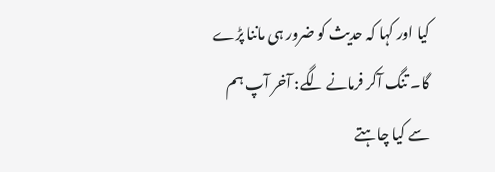کیا اور کہا کہ حدیث کو ضرور ہی ماننا پڑے گا۔ تنگ آکر فرمانے لگے: آخر آپ ہم سے کیا چاہتے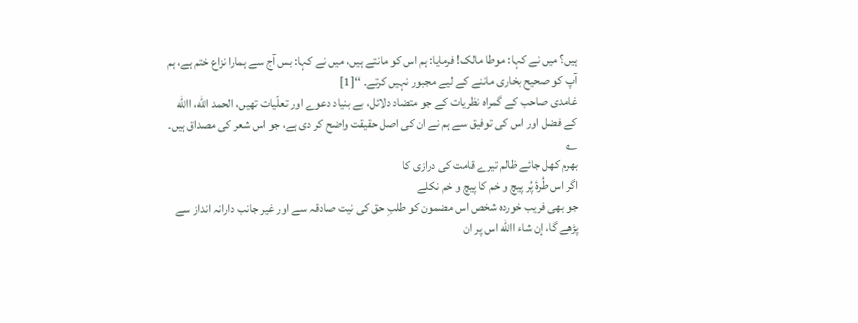ہیں؟ میں نے کہا: موطا مالک! فرمایا: ہم اس کو مانتے ہیں، میں نے کہا: بس آج سے ہمارا نزاع ختم ہے، ہم آپ کو صحیح بخاری ماننے کے لیے مجبور نہیں کرتے۔ ‘‘[1]
غامدی صاحب کے گمراہ نظریات کے جو متضاد دلائل، بے بنیاد دعوے اور تعلّیات تھیں، الحمد الله، االله کے فضل اور اس کی توفیق سے ہم نے ان کی اصل حقیقت واضح کر دی ہے، جو اس شعر کی مصداق ہیں۔ ؎
بھرم کھل جائے ظالم تیرے قامت کی درازی کا
اگر اس طُرۂ پُر پیچ و خم کا پیچ و خم نکلے
جو بھی فریب خوردہ شخص اس مضمون کو طلبِ حق کی نیت صادقہ سے اور غیر جانب دارانہ انداز سے پڑھے گا، إن شاء االله اس پر ان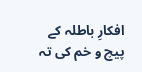افکارِ باطلہ کے پیچ و خم کی تہ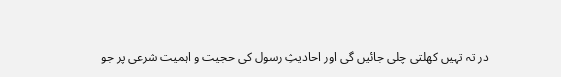در تہ تہیں کھلتی چلی جائیں گی اور احادیثِ رسول کی حجیت و اہمیت شرعی پر جو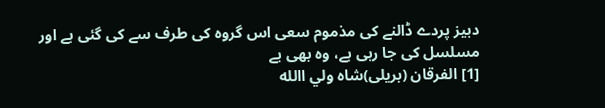دبیز پردے ڈالنے کی مذموم سعی اس گروہ کی طرف سے کی گئی ہے اور مسلسل کی جا رہی ہے، وہ بھی بے
[1] الفرقان (بریلی)شاہ ولي االله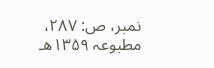نمبر، ص: ۲۸۷، مطبوعہ ۱۳۵۹ھـ